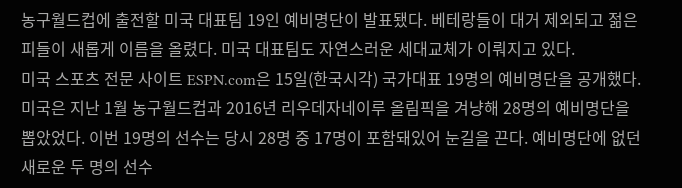농구월드컵에 출전할 미국 대표팀 19인 예비명단이 발표됐다. 베테랑들이 대거 제외되고 젊은 피들이 새롭게 이름을 올렸다. 미국 대표팀도 자연스러운 세대교체가 이뤄지고 있다.
미국 스포츠 전문 사이트 ESPN.com은 15일(한국시각) 국가대표 19명의 예비명단을 공개했다. 미국은 지난 1월 농구월드컵과 2016년 리우데자네이루 올림픽을 겨냥해 28명의 예비명단을 뽑았었다. 이번 19명의 선수는 당시 28명 중 17명이 포함돼있어 눈길을 끈다. 예비명단에 없던 새로운 두 명의 선수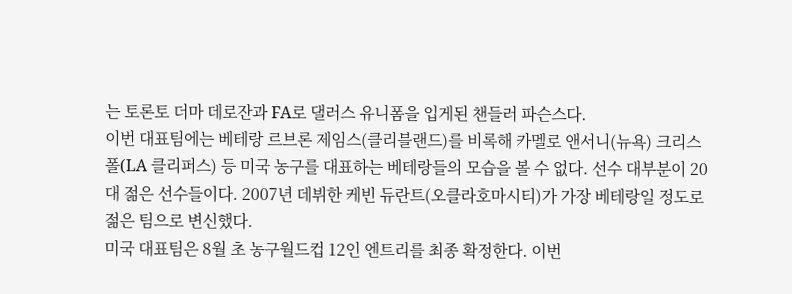는 토론토 더마 데로잔과 FA로 댈러스 유니폼을 입게된 챈들러 파슨스다.
이번 대표팀에는 베테랑 르브론 제임스(클리블랜드)를 비록해 카멜로 앤서니(뉴욕) 크리스 폴(LA 클리퍼스) 등 미국 농구를 대표하는 베테랑들의 모습을 볼 수 없다. 선수 대부분이 20대 젊은 선수들이다. 2007년 데뷔한 케빈 듀란트(오클라호마시티)가 가장 베테랑일 정도로 젊은 팀으로 변신했다.
미국 대표팀은 8월 초 농구월드컵 12인 엔트리를 최종 확정한다. 이번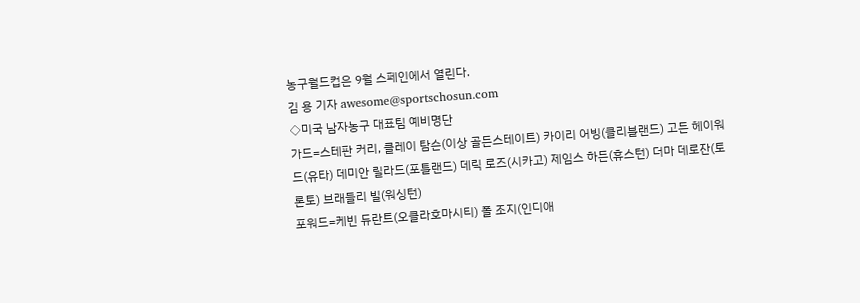농구월드컵은 9월 스페인에서 열린다.
김 용 기자 awesome@sportschosun.com
◇미국 남자농구 대표팀 예비명단
가드=스테판 커리, 클레이 탐슨(이상 골든스테이트) 카이리 어빙(클리블랜드) 고든 헤이워드(유타) 데미안 릴라드(포틀랜드) 데릭 로즈(시카고) 제임스 하든(휴스턴) 더마 데로잔(토론토) 브래들리 빌(워싱턴)
포워드=케빈 듀란트(오클라호마시티) 폴 조지(인디애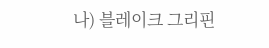나) 블레이크 그리핀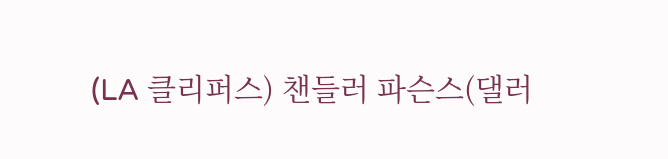(LA 클리퍼스) 챈들러 파슨스(댈러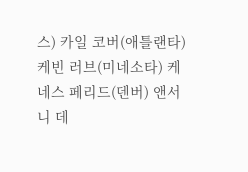스) 카일 코버(애틀랜타) 케빈 러브(미네소타) 케네스 페리드(덴버) 앤서니 데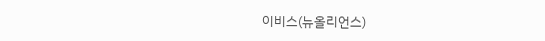이비스(뉴올리언스)